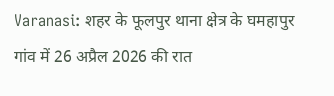Varanasi: शहर के फूलपुर थाना क्षेत्र के घमहापुर गांव में 26 अप्रैल 2026 की रात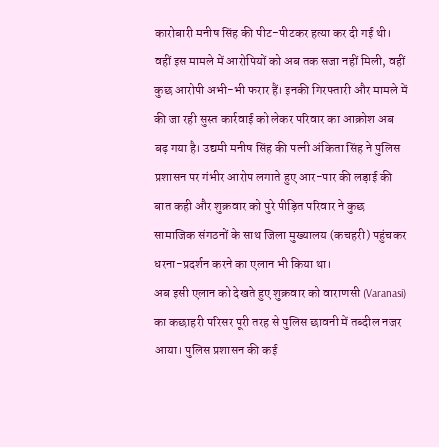कारोबारी मनीष सिंह की पीट-पीटकर हत्या कर दी गई थी। वहीं इस मामले में आरोपियों को अब तक सजा नहीं मिली, वहीं कुछ आरोपी अभी-भी फरार हैं। इनकी गिरफ्तारी और मामले में की जा रही सुस्त कार्रवाई को लेकर परिवार का आक्रोश अब बढ़ गया है। उद्यमी मनीष सिंह की पत्नी अंकिता सिंह ने पुलिस प्रशासन पर गंभीर आरोप लगाते हुए आर-पार की लड़ाई की बात कही और शुक्रवार को पुरे पीड़ित परिवार ने कुछ सामाजिक संगठनों के साथ जिला मुख्यालय (कचहरी) पहुंचकर धरना-प्रदर्शन करने का एलान भी किया था।
अब इसी एलान को देखते हुए शुक्रवार को वाराणसी (Varanasi) का कछाहरी परिसर पूरी तरह से पुलिस छावनी में तब्दील नजर आया। पुलिस प्रशासन की कई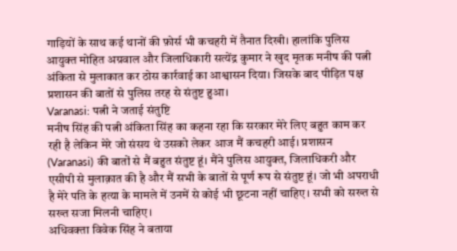गाड़ियों के साथ कई थानों की फ़ोर्स भी कचहरी में तैनात दिखी। हालांकि पुलिस आयुक्त मोहित अग्रवाल और जिलाधिकारी सत्येंद्र कुमार ने खुद मृतक मनीष की पत्नी अंकिता से मुलाकात कर ठोस कार्रवाई का आश्वासन दिया। जिसके बाद पीड़ित पक्ष प्रशासन की बातों से पुलिस तरह से संतुष्ट हुआ।
Varanasi: पत्नी ने जताई संतुष्टि
मनीष सिंह की पत्नी अंकिता सिंह का कहना रहा कि सरकार मेरे लिए बहुत काम कर रही है लेकिन मेरे जो संसय थे उसको लेकर आज मैं कचहरी आई। प्रशासन (Varanasi) की बातों से मैं बहुत संतुष्ट हूं। मैंने पुलिस आयुक्त, जिलाधिकरी और एसीपी से मुलाक़ात की है और मैं सभी के बातों से पूर्ण रूप से संतुष्ट हूं। जो भी अपराधी है मेरे पति के हत्या के मामले में उनमें से कोई भी छूटना नहीं चाहिए। सभी को सख्त से सख्त सजा मिलनी चाहिए।
अधिवक्ता विवेक सिंह ने बताया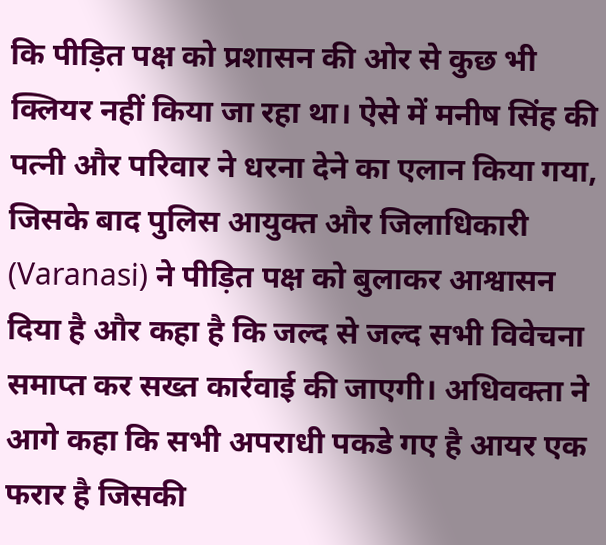कि पीड़ित पक्ष को प्रशासन की ओर से कुछ भी क्लियर नहीं किया जा रहा था। ऐसे में मनीष सिंह की पत्नी और परिवार ने धरना देने का एलान किया गया, जिसके बाद पुलिस आयुक्त और जिलाधिकारी (Varanasi) ने पीड़ित पक्ष को बुलाकर आश्वासन दिया है और कहा है कि जल्द से जल्द सभी विवेचना समाप्त कर सख्त कार्रवाई की जाएगी। अधिवक्ता ने आगे कहा कि सभी अपराधी पकडे गए है आयर एक फरार है जिसकी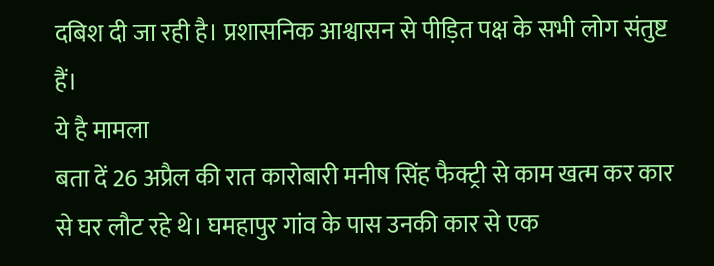दबिश दी जा रही है। प्रशासनिक आश्वासन से पीड़ित पक्ष के सभी लोग संतुष्ट हैं।
ये है मामला
बता दें 26 अप्रैल की रात कारोबारी मनीष सिंह फैक्ट्री से काम खत्म कर कार से घर लौट रहे थे। घमहापुर गांव के पास उनकी कार से एक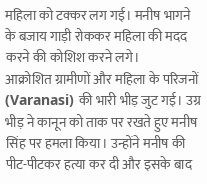महिला को टक्कर लग गई। मनीष भागने के बजाय गाड़ी रोककर महिला की मदद करने की कोशिश करने लगे।
आक्रोशित ग्रामीणों और महिला के परिजनों (Varanasi) की भारी भीड़ जुट गई। उग्र भीड़ ने कानून को ताक पर रखते हुए मनीष सिंह पर हमला किया। उन्होंने मनीष की पीट-पीटकर हत्या कर दी और इसके बाद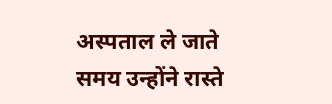अस्पताल ले जाते समय उन्होंने रास्ते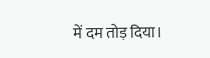में दम तोड़ दिया।